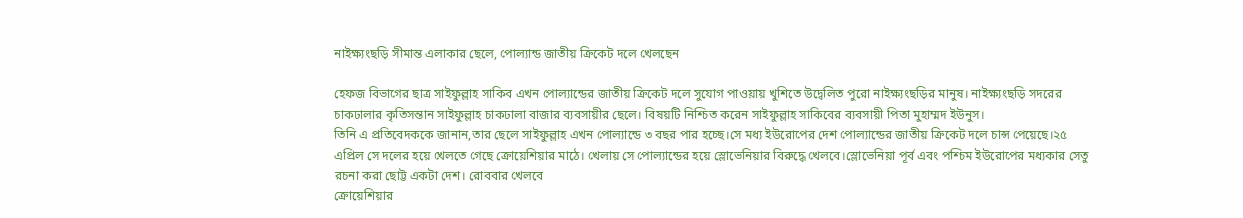নাইক্ষ্যংছড়ি সীমান্ত এলাকার ছেলে, পোল্যান্ড জাতীয় ক্রিকেট দলে খেলছেন

হেফজ বিভাগের ছাত্র সাইফুল্লাহ সাকিব এখন পোল্যান্ডের জাতীয় ক্রিকেট দলে সুযোগ পাওয়ায় খুশিতে উদ্বেলিত পুরো নাইক্ষ্যংছড়ির মানুষ। নাইক্ষ্যংছড়ি সদরের চাকঢালার কৃতিসন্তান সাইফুল্লাহ চাকঢালা বাজার ব্যবসায়ীর ছেলে। বিষয়টি নিশ্চিত করেন সাইফুল্লাহ সাকিবের ব্যবসায়ী পিতা মুহাম্মদ ইউনুস।
তিনি এ প্রতিবেদককে জানান,তার ছেলে সাইফুল্লাহ এখন পোল্যান্ডে ৩ বছর পার হচ্ছে।সে মধ্য ইউরোপের দেশ পোল্যান্ডের জাতীয় ক্রিকেট দলে চান্স পেয়েছে।২৫ এপ্রিল সে দলের হয়ে খেলতে গেছে ক্রোয়েশিয়ার মাঠে। খেলায় সে পোল্যান্ডের হয়ে স্লোভেনিয়ার বিরুদ্ধে খেলবে।স্লোভেনিয়া পূর্ব এবং পশ্চিম ইউরোপের মধ্যকার সেতু রচনা করা ছোট্ট একটা দেশ। রোববার খেলবে
ক্রোয়েশিয়ার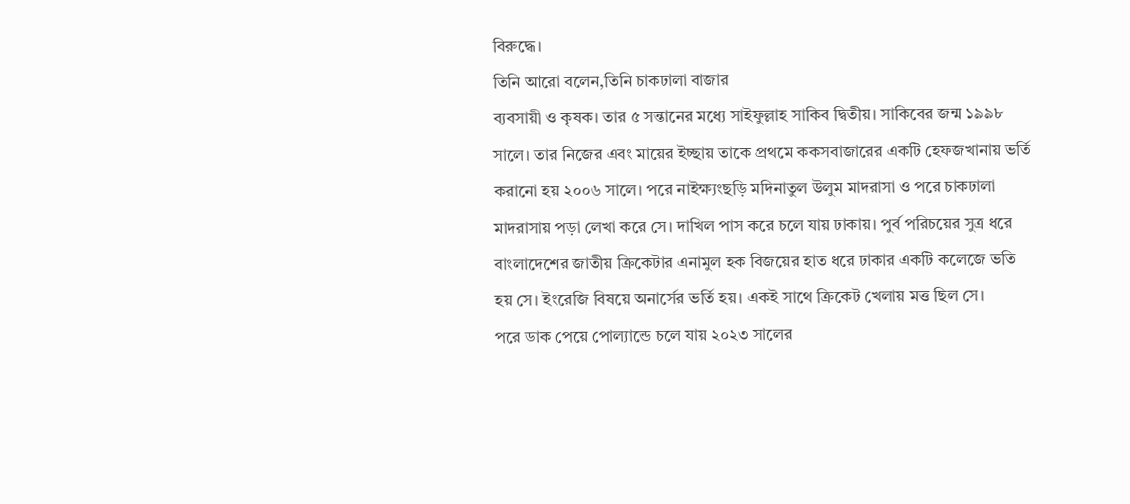বিরুদ্ধে।
তিনি আরো বলেন,তিনি চাকঢালা বাজার
ব্যবসায়ী ও কৃষক। তার ৫ সন্তানের মধ্যে সাইফুল্লাহ সাকিব দ্বিতীয়। সাকিবের জন্ম ১৯৯৮ সালে। তার নিজের এবং মায়ের ইচ্ছায় তাকে প্রথমে ককসবাজারের একটি হেফজখানায় ভর্তি করানো হয় ২০০৬ সালে। পরে নাইক্ষ্যংছড়ি মদিনাতুল উলুম মাদরাসা ও পরে চাকঢালা মাদরাসায় পড়া লেখা করে সে। দাখিল পাস করে চলে যায় ঢাকায়। পুর্ব পরিচয়ের সুত্র ধরে বাংলাদেশের জাতীয় ক্রিকেটার এনামুল হক বিজয়ের হাত ধরে ঢাকার একটি কলেজে ভতি হয় সে। ইংরেজি বিষয়ে অনার্সের ভর্তি হয়। একই সাথে ক্রিকেট খেলায় মত্ত ছিল সে।
পরে ডাক পেয়ে পোল্যান্ডে চলে যায় ২০২৩ সালের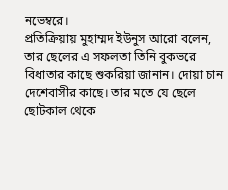নভেম্বরে।
প্রতিক্রিয়ায় মুহাম্মদ ইউনুস আরো বলেন,
তার ছেলের এ সফলতা তিনি বুকভরে বিধাতার কাছে শুকরিয়া জানান। দোয়া চান দেশেবাসীর কাছে। তার মতে যে ছেলে ছোটকাল থেকে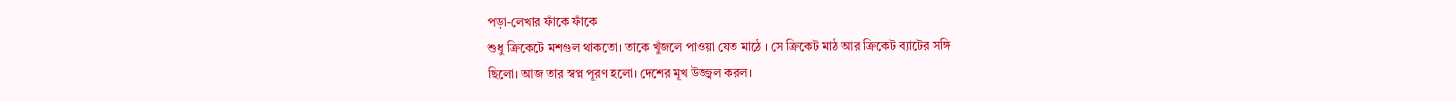পড়া-লেখার ফাঁকে ফাঁকে
শুধু ক্রিকেটে মশগুল থাকতো। তাকে খুঁজলে পাওয়া যেত মাঠে । সে ক্রিকেট মাঠ আর ক্রিকেট ব্যাটের সঙ্গি
ছিলো। আজ তার স্বপ্ন পূরণ হলো। দেশের মূখ উজ্জ্বল করল।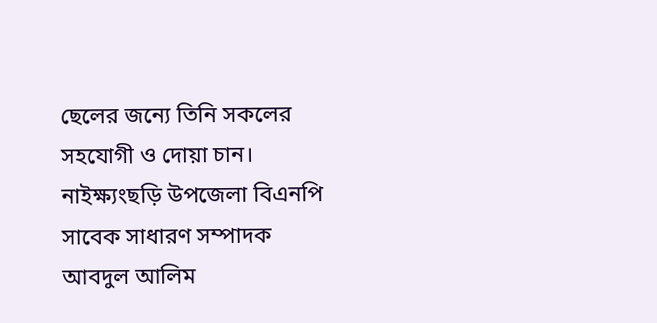ছেলের জন্যে তিনি সকলের সহযোগী ও দোয়া চান।
নাইক্ষ্যংছড়ি উপজেলা বিএনপি সাবেক সাধারণ সম্পাদক আবদুল আলিম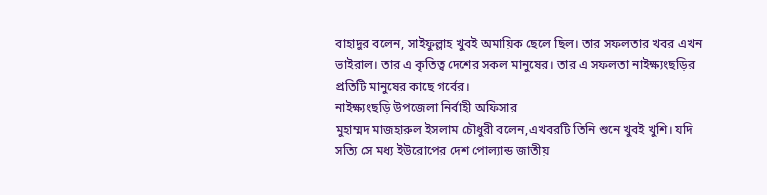বাহাদুর বলেন, সাইফুল্লাহ খুবই অমায়িক ছেলে ছিল। তার সফলতার খবর এখন ভাইরাল। তার এ কৃতিত্ব দেশের সকল মানুষের। তার এ সফলতা নাইক্ষ্যংছড়ির প্রতিটি মানুষের কাছে গর্বের।
নাইক্ষ্যংছড়ি উপজেলা নির্বাহী অফিসার
মুহাম্মদ মাজহারুল ইসলাম চৌধুরী বলেন,এখবরটি তিনি শুনে খুবই খুশি। যদি সত্যি সে মধ্য ইউরোপের দেশ পোল্যান্ড জাতীয়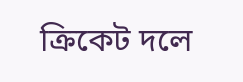ক্রিকেট দলে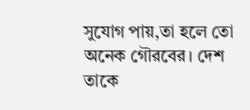সুযোগ পায়,তা হলে তো অনেক গৌরবের। দেশ তাকে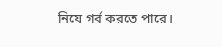নিযে গর্ব করতে পারে।